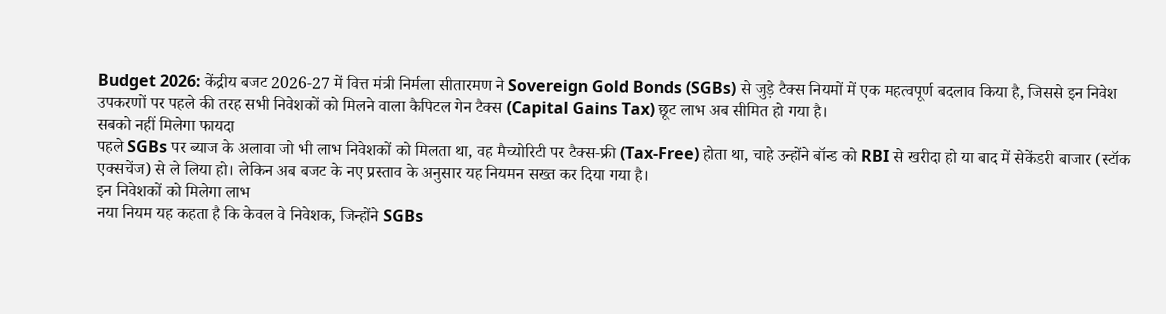Budget 2026: केंद्रीय बजट 2026‑27 में वित्त मंत्री निर्मला सीतारमण ने Sovereign Gold Bonds (SGBs) से जुड़े टैक्स नियमों में एक महत्वपूर्ण बदलाव किया है, जिससे इन निवेश उपकरणों पर पहले की तरह सभी निवेशकों को मिलने वाला कैपिटल गेन टैक्स (Capital Gains Tax) छूट लाभ अब सीमित हो गया है।
सबको नहीं मिलेगा फायदा
पहले SGBs पर ब्याज के अलावा जो भी लाभ निवेशकों को मिलता था, वह मैच्योरिटी पर टैक्स‑फ्री (Tax‑Free) होता था, चाहे उन्होंने बॉन्ड को RBI से खरीदा हो या बाद में सेकेंडरी बाजार (स्टॉक एक्सचेंज) से ले लिया हो। लेकिन अब बजट के नए प्रस्ताव के अनुसार यह नियमन सख्त कर दिया गया है।
इन निवेशकों को मिलेगा लाभ
नया नियम यह कहता है कि केवल वे निवेशक, जिन्होंने SGBs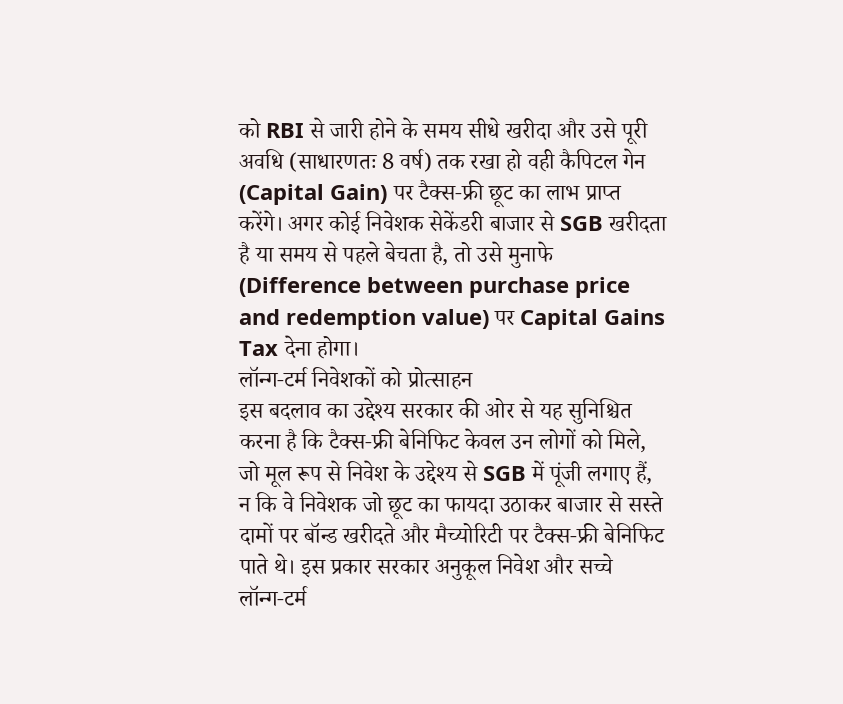को RBI से जारी होने के समय सीधे खरीदा और उसे पूरी अवधि (साधारणतः 8 वर्ष) तक रखा हो वही कैपिटल गेन (Capital Gain) पर टैक्स‑फ्री छूट का लाभ प्राप्त करेंगे। अगर कोई निवेशक सेकेंडरी बाजार से SGB खरीदता है या समय से पहले बेचता है, तो उसे मुनाफे (Difference between purchase price and redemption value) पर Capital Gains Tax देना होगा।
लॉन्ग‑टर्म निवेशकों को प्रोत्साहन
इस बदलाव का उद्देश्य सरकार की ओर से यह सुनिश्चित करना है कि टैक्स‑फ्री बेनिफिट केवल उन लोगों को मिले, जो मूल रूप से निवेश के उद्देश्य से SGB में पूंजी लगाए हैं, न कि वे निवेशक जो छूट का फायदा उठाकर बाजार से सस्ते दामों पर बॉन्ड खरीदते और मैच्योरिटी पर टैक्स‑फ्री बेनिफिट पाते थे। इस प्रकार सरकार अनुकूल निवेश और सच्चे लॉन्ग‑टर्म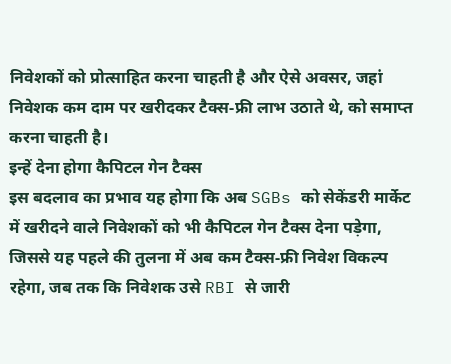निवेशकों को प्रोत्साहित करना चाहती है और ऐसे अवसर, जहां निवेशक कम दाम पर खरीदकर टैक्स‑फ्री लाभ उठाते थे, को समाप्त करना चाहती है।
इन्हें देना होगा कैपिटल गेन टैक्स
इस बदलाव का प्रभाव यह होगा कि अब SGBs को सेकेंडरी मार्केट में खरीदने वाले निवेशकों को भी कैपिटल गेन टैक्स देना पड़ेगा, जिससे यह पहले की तुलना में अब कम टैक्स‑फ्री निवेश विकल्प रहेगा, जब तक कि निवेशक उसे RBI से जारी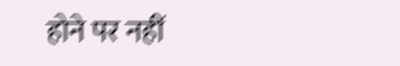होने पर नहीं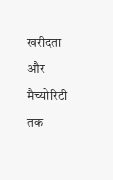खरीदता और मैच्योरिटी तक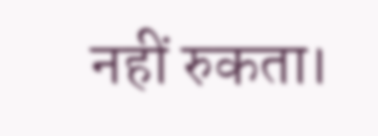नहीं रुकता।